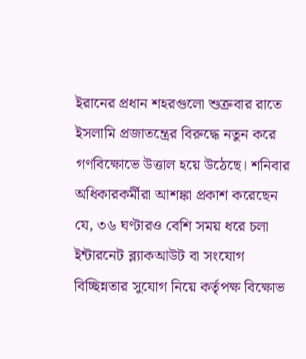ইরানের প্রধান শহরগুলো শুক্রবার রাতে ইসলামি প্রজাতন্ত্রের বিরুদ্ধে নতুন করে গণবিক্ষোভে উত্তাল হয়ে উঠেছে। শনিবার অধিকারকর্মীরা আশঙ্কা প্রকাশ করেছেন যে, ৩৬ ঘণ্টারও বেশি সময় ধরে চলা ইন্টারনেট ব্ল্যাকআউট বা সংযোগ বিচ্ছিন্নতার সুযোগ নিয়ে কর্তৃপক্ষ বিক্ষোভ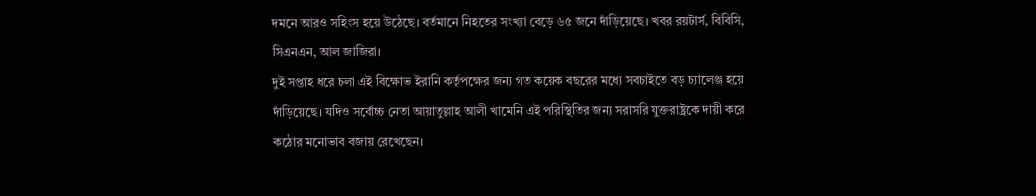দমনে আরও সহিংস হয়ে উঠেছে। বর্তমানে নিহতের সংখ্যা বেড়ে ৬৫ জনে দাঁড়িয়েছে। খবর রয়টার্স, বিবিসি, সিএনএন, আল জাজিরা।
দুই সপ্তাহ ধরে চলা এই বিক্ষোভ ইরানি কর্তৃপক্ষের জন্য গত কয়েক বছরের মধ্যে সবচাইতে বড় চ্যালেঞ্জ হয়ে দাঁড়িয়েছে। যদিও সর্বোচ্চ নেতা আয়াতুল্লাহ আলী খামেনি এই পরিস্থিতির জন্য সরাসরি যুক্তরাষ্ট্রকে দায়ী করে কঠোর মনোভাব বজায় রেখেছেন।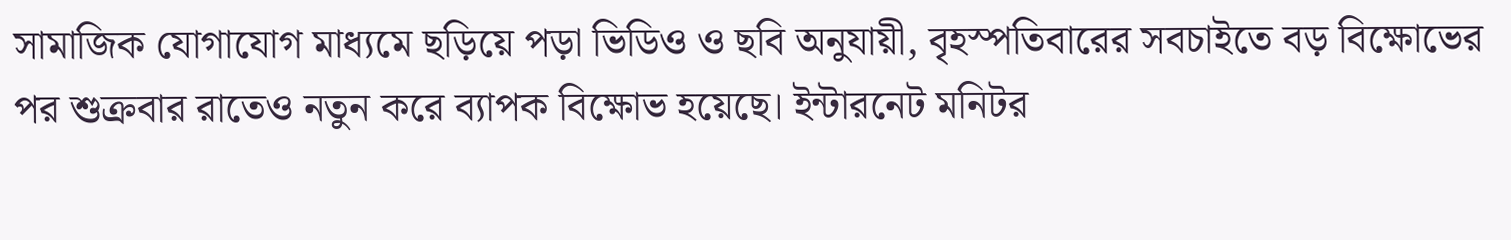সামাজিক যোগাযোগ মাধ্যমে ছড়িয়ে পড়া ভিডিও ও ছবি অনুযায়ী, বৃহস্পতিবারের সবচাইতে বড় বিক্ষোভের পর শুক্রবার রাতেও নতুন করে ব্যাপক বিক্ষোভ হয়েছে। ইন্টারনেট মনিটর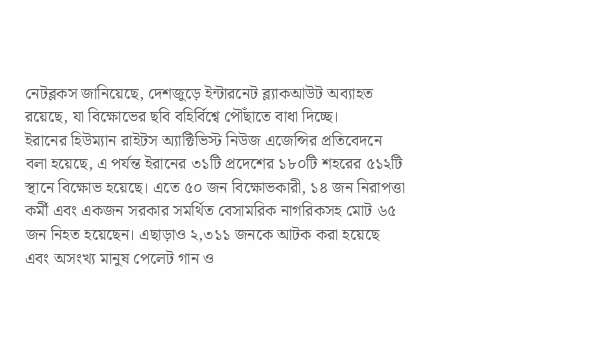নেটব্লকস জানিয়েছে, দেশজুড়ে ইন্টারনেট ব্ল্যাকআউট অব্যাহত রয়েছে, যা বিক্ষোভের ছবি বহির্বিশ্বে পৌঁছাতে বাধা দিচ্ছে।
ইরানের হিউম্যান রাইটস অ্যাক্টিভিস্ট নিউজ এজেন্সির প্রতিবেদনে বলা হয়েছে, এ পর্যন্ত ইরানের ৩১টি প্রদেশের ১৮০টি শহরের ৫১২টি স্থানে বিক্ষোভ হয়েছে। এতে ৫০ জন বিক্ষোভকারী, ১৪ জন নিরাপত্তা কর্মী এবং একজন সরকার সমর্থিত বেসামরিক নাগরিকসহ মোট ৬৫ জন নিহত হয়েছেন। এছাড়াও ২,৩১১ জনকে আটক করা হয়েছে এবং অসংখ্য মানুষ পেলেট গান ও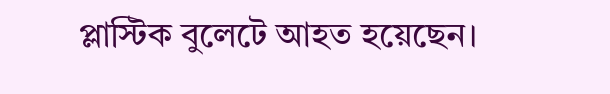প্লাস্টিক বুলেটে আহত হয়েছেন।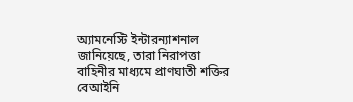অ্যামনেস্টি ইন্টারন্যাশনাল জানিয়েছে, তারা নিরাপত্তা বাহিনীর মাধ্যমে প্রাণঘাতী শক্তির বেআইনি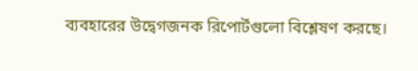ব্যবহারের উদ্বেগজনক রিপোর্টগুলো বিশ্লেষণ করছে।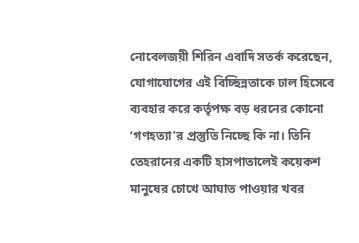নোবেলজয়ী শিরিন এবাদি সতর্ক করেছেন, যোগাযোগের এই বিচ্ছিন্নতাকে ঢাল হিসেবে ব্যবহার করে কর্তৃপক্ষ বড় ধরনের কোনো ‘গণহত্যা’র প্রস্তুতি নিচ্ছে কি না। তিনি তেহরানের একটি হাসপাতালেই কয়েকশ মানুষের চোখে আঘাত পাওয়ার খবর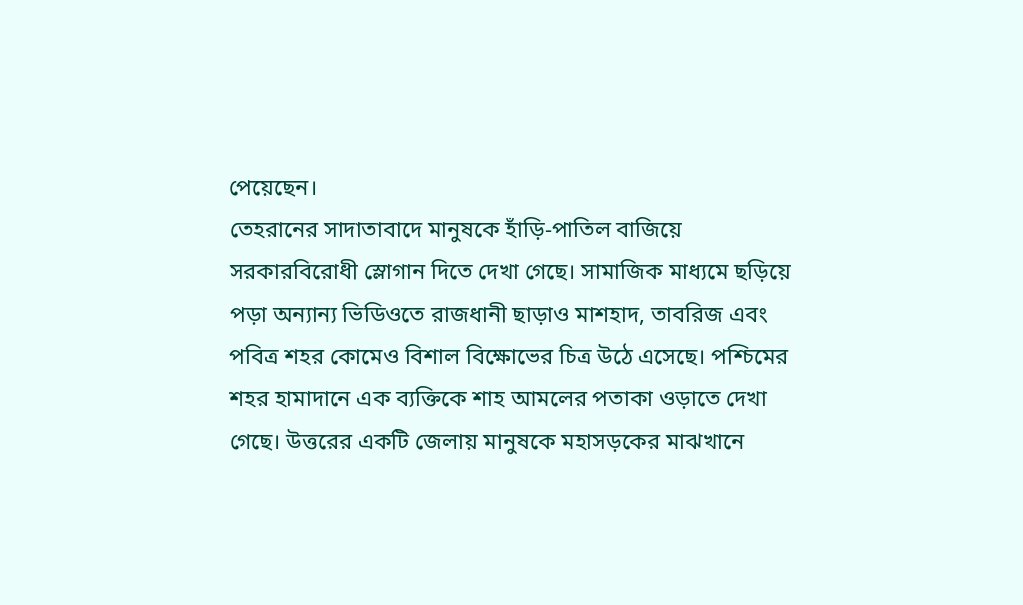পেয়েছেন।
তেহরানের সাদাতাবাদে মানুষকে হাঁড়ি-পাতিল বাজিয়ে সরকারবিরোধী স্লোগান দিতে দেখা গেছে। সামাজিক মাধ্যমে ছড়িয়ে পড়া অন্যান্য ভিডিওতে রাজধানী ছাড়াও মাশহাদ, তাবরিজ এবং পবিত্র শহর কোমেও বিশাল বিক্ষোভের চিত্র উঠে এসেছে। পশ্চিমের শহর হামাদানে এক ব্যক্তিকে শাহ আমলের পতাকা ওড়াতে দেখা গেছে। উত্তরের একটি জেলায় মানুষকে মহাসড়কের মাঝখানে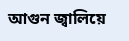আগুন জ্বালিয়ে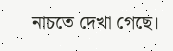নাচতে দেখা গেছে।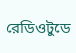রেডিওটুডে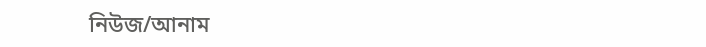নিউজ/আনাম